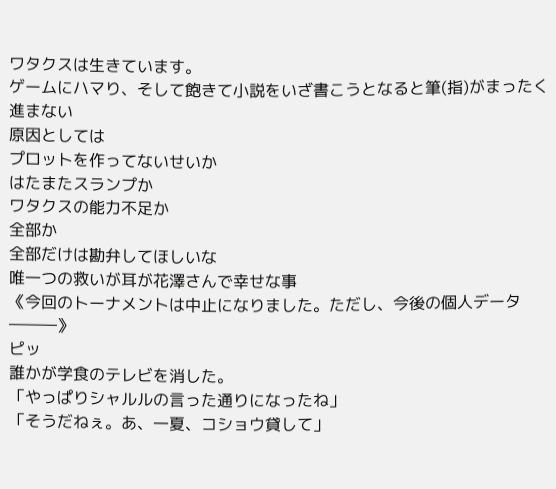ワタクスは生きています。
ゲームにハマり、そして飽きて小説をいざ書こうとなると筆(指)がまったく進まない
原因としては
プロットを作ってないせいか
はたまたスランプか
ワタクスの能力不足か
全部か
全部だけは勘弁してほしいな
唯一つの救いが耳が花澤さんで幸せな事
《今回のトーナメントは中止になりました。ただし、今後の個人データ―――》
ピッ
誰かが学食のテレビを消した。
「やっぱりシャルルの言った通りになったね」
「そうだねぇ。あ、一夏、コショウ貸して」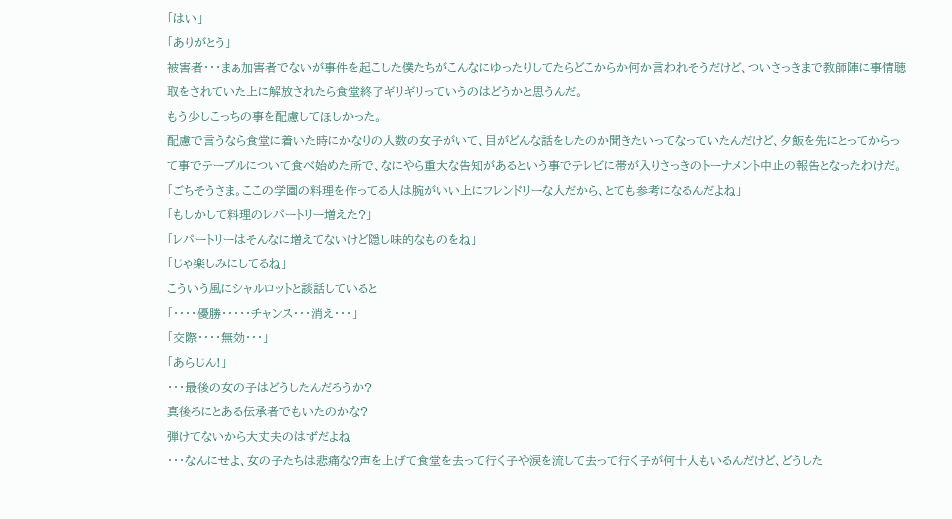「はい」
「ありがとう」
被害者・・・まぁ加害者でないが事件を起こした僕たちがこんなにゆったりしてたらどこからか何か言われそうだけど、ついさっきまで教師陣に事情聴取をされていた上に解放されたら食堂終了ギリギリっていうのはどうかと思うんだ。
もう少しこっちの事を配慮してほしかった。
配慮で言うなら食堂に着いた時にかなりの人数の女子がいて、目がどんな話をしたのか聞きたいってなっていたんだけど、夕飯を先にとってからって事でテーブルについて食べ始めた所で、なにやら重大な告知があるという事でテレビに帯が入りさっきのトーナメント中止の報告となったわけだ。
「ごちそうさま。ここの学園の料理を作ってる人は腕がいい上にフレンドリーな人だから、とても参考になるんだよね」
「もしかして料理のレパートリー増えた?」
「レパートリーはそんなに増えてないけど隠し味的なものをね」
「じゃ楽しみにしてるね」
こういう風にシャルロットと談話していると
「・・・・優勝・・・・・チャンス・・・消え・・・」
「交際・・・・無効・・・」
「あらじん!」
・・・最後の女の子はどうしたんだろうか?
真後ろにとある伝承者でもいたのかな?
弾けてないから大丈夫のはずだよね
・・・なんにせよ、女の子たちは悲痛な?声を上げて食堂を去って行く子や涙を流して去って行く子が何十人もいるんだけど、どうした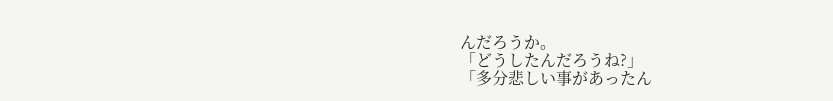んだろうか。
「どうしたんだろうね?」
「多分悲しい事があったん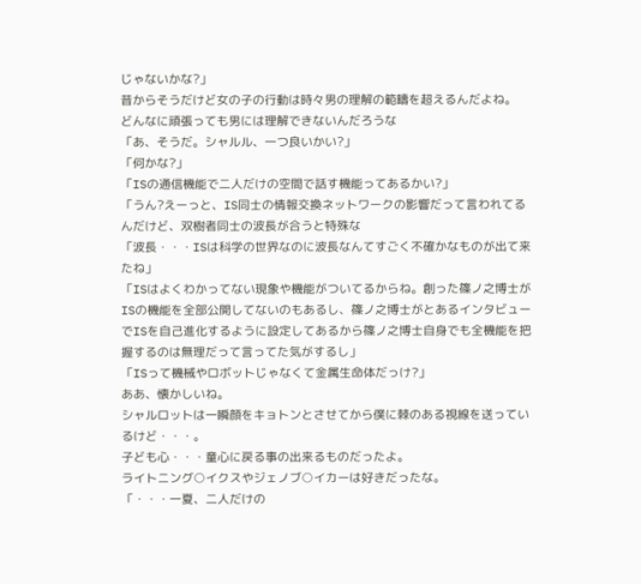じゃないかな?」
昔からそうだけど女の子の行動は時々男の理解の範疇を超えるんだよね。
どんなに頑張っても男には理解できないんだろうな
「あ、そうだ。シャルル、一つ良いかい?」
「何かな?」
「ISの通信機能で二人だけの空間で話す機能ってあるかい?」
「うん?えーっと、IS同士の情報交換ネットワークの影響だって言われてるんだけど、双樹者同士の波長が合うと特殊な
「波長・・・ISは科学の世界なのに波長なんてすごく不確かなものが出て来たね」
「ISはよくわかってない現象や機能がついてるからね。創った篠ノ之博士がISの機能を全部公開してないのもあるし、篠ノ之博士がとあるインタビューでISを自己進化するように設定してあるから篠ノ之博士自身でも全機能を把握するのは無理だって言ってた気がするし」
「ISって機械やロボットじゃなくて金属生命体だっけ?」
ああ、懐かしいね。
シャルロットは一瞬顔をキョトンとさせてから僕に棘のある視線を送っているけど・・・。
子ども心・・・童心に戻る事の出来るものだったよ。
ライトニング○イクスやジェノブ○イカーは好きだったな。
「・・・一夏、二人だけの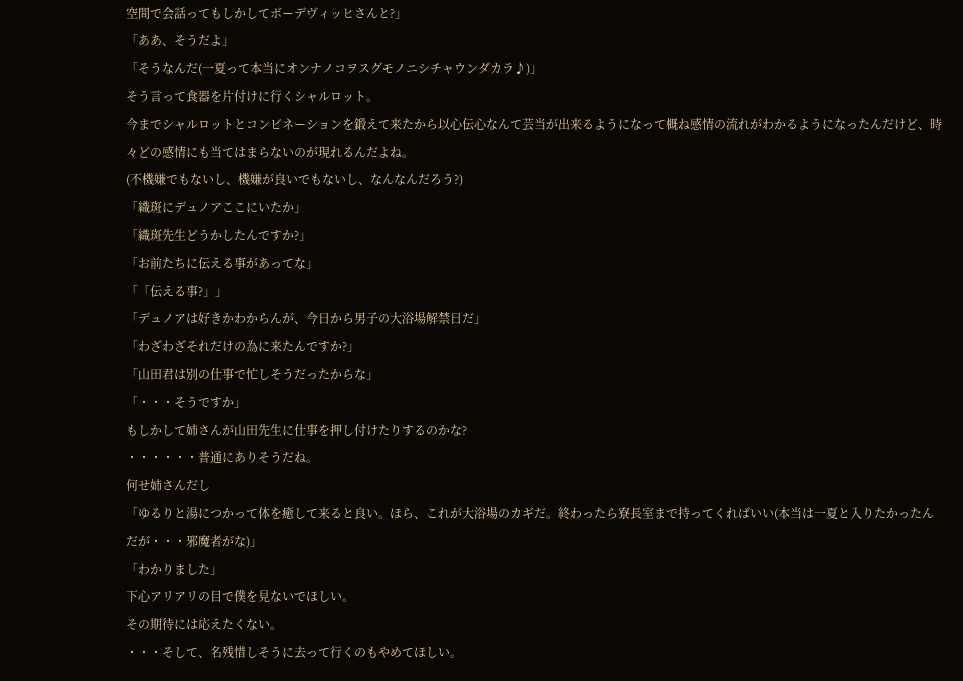空間で会話ってもしかしてボーデヴィッヒさんと?」
「ああ、そうだよ」
「そうなんだ(一夏って本当にオンナノコヲスグモノニシチャウンダカラ♪)」
そう言って食器を片付けに行くシャルロット。
今までシャルロットとコンビネーションを鍛えて来たから以心伝心なんて芸当が出来るようになって概ね感情の流れがわかるようになったんだけど、時々どの感情にも当てはまらないのが現れるんだよね。
(不機嫌でもないし、機嫌が良いでもないし、なんなんだろう?)
「織斑にデュノアここにいたか」
「織斑先生どうかしたんですか?」
「お前たちに伝える事があってな」
「「伝える事?」」
「デュノアは好きかわからんが、今日から男子の大浴場解禁日だ」
「わざわざそれだけの為に来たんですか?」
「山田君は別の仕事で忙しそうだったからな」
「・・・そうですか」
もしかして姉さんが山田先生に仕事を押し付けたりするのかな?
・・・・・・普通にありそうだね。
何せ姉さんだし
「ゆるりと湯につかって体を癒して来ると良い。ほら、これが大浴場のカギだ。終わったら寮長室まで持ってくればいい(本当は一夏と入りたかったんだが・・・邪魔者がな)」
「わかりました」
下心アリアリの目で僕を見ないでほしい。
その期待には応えたくない。
・・・そして、名残惜しそうに去って行くのもやめてほしい。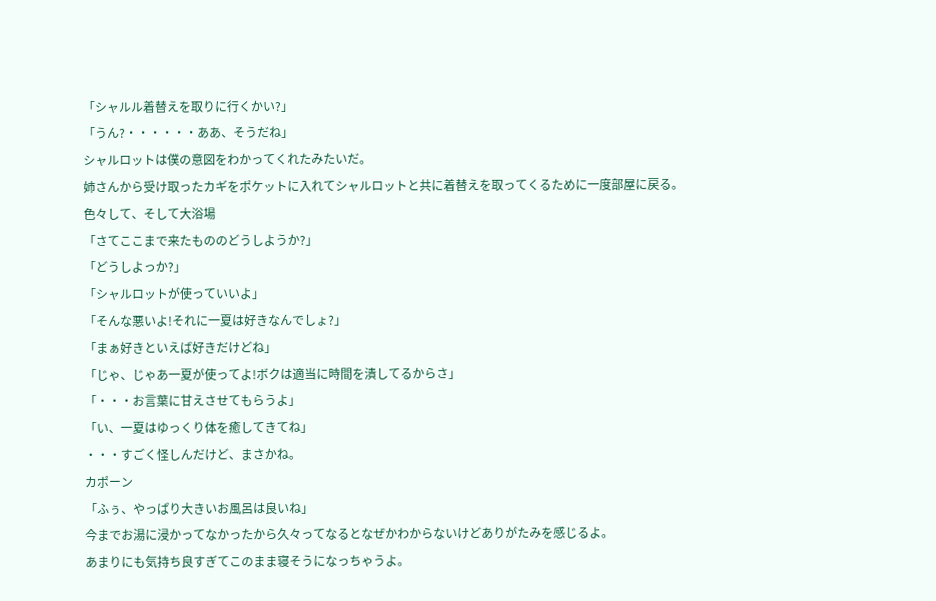「シャルル着替えを取りに行くかい?」
「うん?・・・・・・ああ、そうだね」
シャルロットは僕の意図をわかってくれたみたいだ。
姉さんから受け取ったカギをポケットに入れてシャルロットと共に着替えを取ってくるために一度部屋に戻る。
色々して、そして大浴場
「さてここまで来たもののどうしようか?」
「どうしよっか?」
「シャルロットが使っていいよ」
「そんな悪いよ!それに一夏は好きなんでしょ?」
「まぁ好きといえば好きだけどね」
「じゃ、じゃあ一夏が使ってよ!ボクは適当に時間を潰してるからさ」
「・・・お言葉に甘えさせてもらうよ」
「い、一夏はゆっくり体を癒してきてね」
・・・すごく怪しんだけど、まさかね。
カポーン
「ふぅ、やっぱり大きいお風呂は良いね」
今までお湯に浸かってなかったから久々ってなるとなぜかわからないけどありがたみを感じるよ。
あまりにも気持ち良すぎてこのまま寝そうになっちゃうよ。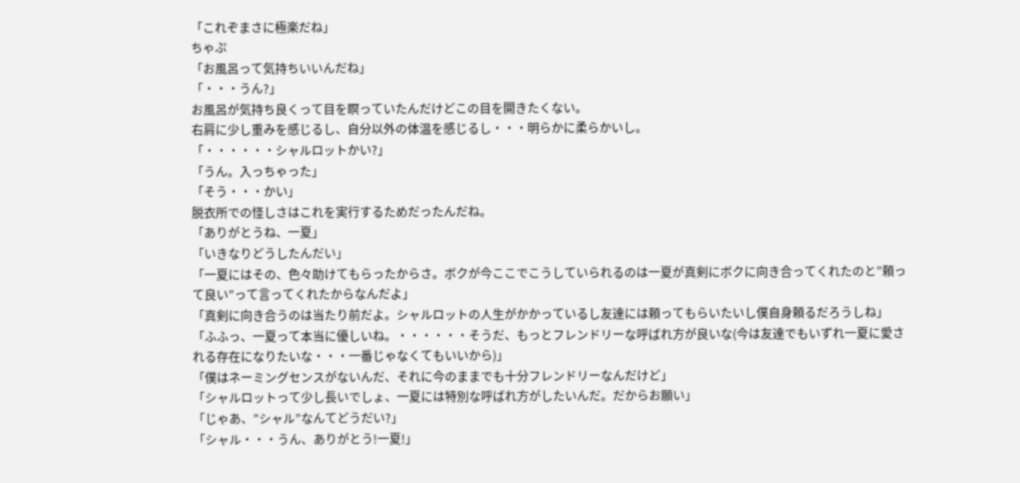「これぞまさに極楽だね」
ちゃぷ
「お風呂って気持ちいいんだね」
「・・・うん?」
お風呂が気持ち良くって目を瞑っていたんだけどこの目を開きたくない。
右肩に少し重みを感じるし、自分以外の体温を感じるし・・・明らかに柔らかいし。
「・・・・・・シャルロットかい?」
「うん。入っちゃった」
「そう・・・かい」
脱衣所での怪しさはこれを実行するためだったんだね。
「ありがとうね、一夏」
「いきなりどうしたんだい」
「一夏にはその、色々助けてもらったからさ。ボクが今ここでこうしていられるのは一夏が真剣にボクに向き合ってくれたのと”頼って良い”って言ってくれたからなんだよ」
「真剣に向き合うのは当たり前だよ。シャルロットの人生がかかっているし友達には頼ってもらいたいし僕自身頼るだろうしね」
「ふふっ、一夏って本当に優しいね。・・・・・・そうだ、もっとフレンドリーな呼ばれ方が良いな(今は友達でもいずれ一夏に愛される存在になりたいな・・・一番じゃなくてもいいから)」
「僕はネーミングセンスがないんだ、それに今のままでも十分フレンドリーなんだけど」
「シャルロットって少し長いでしょ、一夏には特別な呼ばれ方がしたいんだ。だからお願い」
「じゃあ、”シャル”なんてどうだい?」
「シャル・・・うん、ありがとう!一夏!」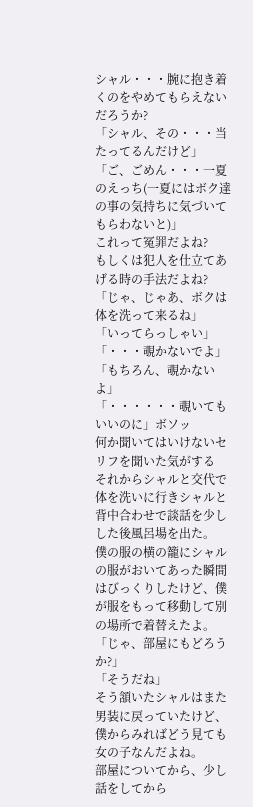シャル・・・腕に抱き着くのをやめてもらえないだろうか?
「シャル、その・・・当たってるんだけど」
「ご、ごめん・・・一夏のえっち(一夏にはボク達の事の気持ちに気づいてもらわないと)」
これって冤罪だよね?
もしくは犯人を仕立てあげる時の手法だよね?
「じゃ、じゃあ、ボクは体を洗って来るね」
「いってらっしゃい」
「・・・覗かないでよ」
「もちろん、覗かないよ」
「・・・・・・覗いてもいいのに」ボソッ
何か聞いてはいけないセリフを聞いた気がする
それからシャルと交代で体を洗いに行きシャルと背中合わせで談話を少しした後風呂場を出た。
僕の服の横の籠にシャルの服がおいてあった瞬間はびっくりしたけど、僕が服をもって移動して別の場所で着替えたよ。
「じゃ、部屋にもどろうか?」
「そうだね」
そう頷いたシャルはまた男装に戻っていたけど、僕からみればどう見ても女の子なんだよね。
部屋についてから、少し話をしてから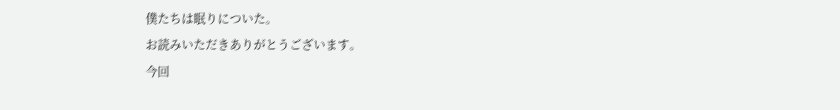僕たちは眠りについた。
お読みいただきありがとうございます。
今回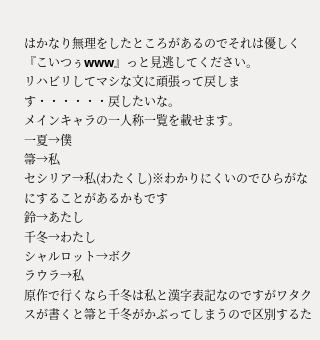はかなり無理をしたところがあるのでそれは優しく『こいつぅwww』っと見逃してください。
リハビリしてマシな文に頑張って戻します・・・・・・戻したいな。
メインキャラの一人称一覧を載せます。
一夏→僕
箒→私
セシリア→私(わたくし)※わかりにくいのでひらがなにすることがあるかもです
鈴→あたし
千冬→わたし
シャルロット→ボク
ラウラ→私
原作で行くなら千冬は私と漢字表記なのですがワタクスが書くと箒と千冬がかぶってしまうので区別するた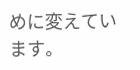めに変えています。